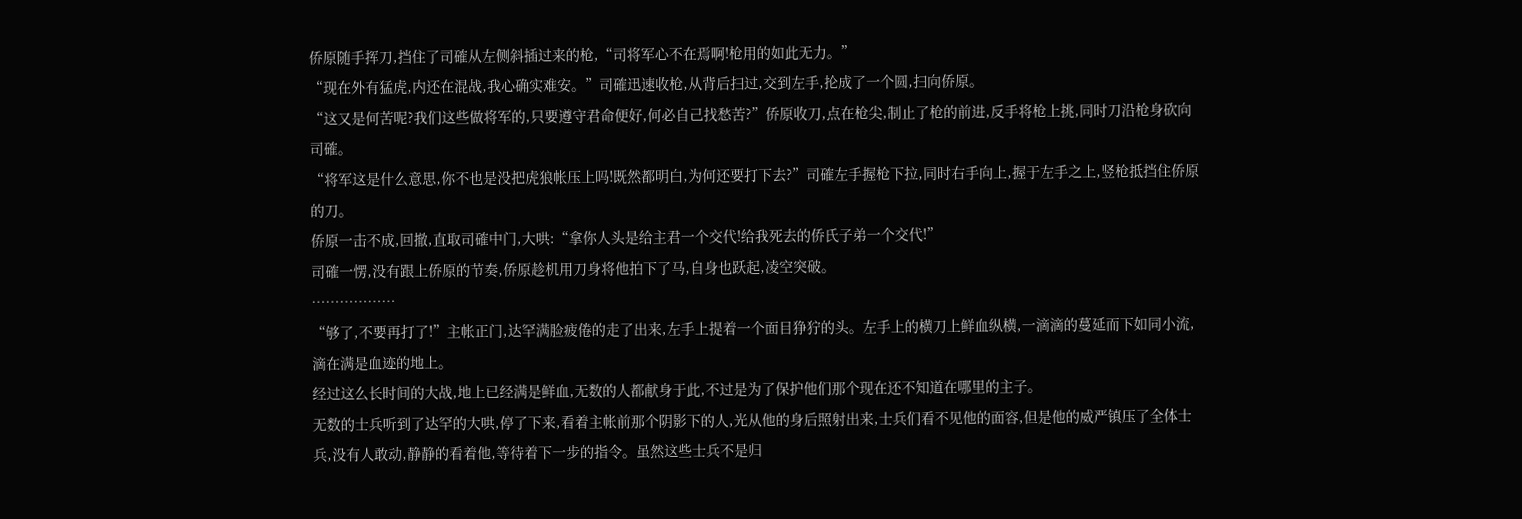侨原随手挥刀,挡住了司確从左侧斜插过来的枪,“司将军心不在焉啊!枪用的如此无力。”
“现在外有猛虎,内还在混战,我心确实难安。”司確迅速收枪,从背后扫过,交到左手,抡成了一个圆,扫向侨原。
“这又是何苦呢?我们这些做将军的,只要遵守君命便好,何必自己找愁苦?”侨原收刀,点在枪尖,制止了枪的前进,反手将枪上挑,同时刀沿枪身砍向司確。
“将军这是什么意思,你不也是没把虎狼帐压上吗!既然都明白,为何还要打下去?”司確左手握枪下拉,同时右手向上,握于左手之上,竖枪抵挡住侨原的刀。
侨原一击不成,回撤,直取司確中门,大哄:“拿你人头是给主君一个交代!给我死去的侨氏子弟一个交代!”
司確一愣,没有跟上侨原的节奏,侨原趁机用刀身将他拍下了马,自身也跃起,凌空突破。
………………
“够了,不要再打了!”主帐正门,达罕满脸疲倦的走了出来,左手上提着一个面目狰狞的头。左手上的横刀上鲜血纵横,一滴滴的蔓延而下如同小流,滴在满是血迹的地上。
经过这么长时间的大战,地上已经满是鲜血,无数的人都献身于此,不过是为了保护他们那个现在还不知道在哪里的主子。
无数的士兵听到了达罕的大哄,停了下来,看着主帐前那个阴影下的人,光从他的身后照射出来,士兵们看不见他的面容,但是他的威严镇压了全体士兵,没有人敢动,静静的看着他,等待着下一步的指令。虽然这些士兵不是归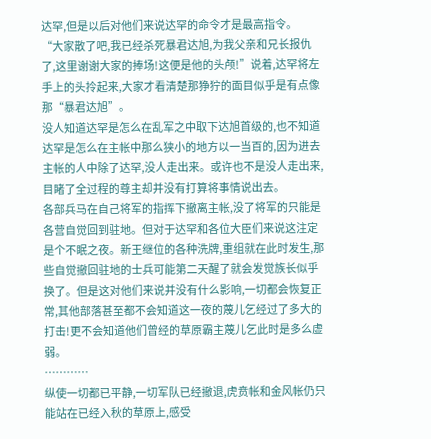达罕,但是以后对他们来说达罕的命令才是最高指令。
“大家散了吧,我已经杀死暴君达旭,为我父亲和兄长报仇了,这里谢谢大家的捧场!这便是他的头颅!”说着,达罕将左手上的头拎起来,大家才看清楚那狰狞的面目似乎是有点像那“暴君达旭”。
没人知道达罕是怎么在乱军之中取下达旭首级的,也不知道达罕是怎么在主帐中那么狭小的地方以一当百的,因为进去主帐的人中除了达罕,没人走出来。或许也不是没人走出来,目睹了全过程的尊主却并没有打算将事情说出去。
各部兵马在自己将军的指挥下撤离主帐,没了将军的只能是各营自觉回到驻地。但对于达罕和各位大臣们来说这注定是个不眠之夜。新王继位的各种洗牌,重组就在此时发生,那些自觉撤回驻地的士兵可能第二天醒了就会发觉族长似乎换了。但是这对他们来说并没有什么影响,一切都会恢复正常,其他部落甚至都不会知道这一夜的蔑儿乞经过了多大的打击!更不会知道他们曾经的草原霸主蔑儿乞此时是多么虚弱。
…………
纵使一切都已平静,一切军队已经撤退,虎贲帐和金风帐仍只能站在已经入秋的草原上,感受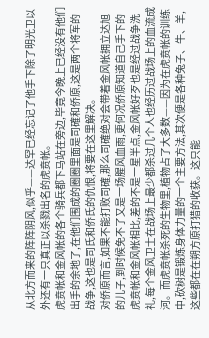从北方而来的阵阵阴风,似乎——达罕已经忘记了他手下除了明光卫以外还有一只真正以杀戮出名的虎贲帐。
虎贲帐和金风帐的各个骑兵都下马站在旁边,毕竟今晚上已经没有他们出手的余地了,在他们围成的圈圈里面是司確和侨原,这是两个将军的战争,这也是司氏和侨氏的仇恨,将要在这里解决。
对侨原而言,如果不能打败司確,那么司確绝对会带着金风帐拥立达旭的儿子,到时候免不了又是一场腥风血雨,更何况侨原知道自己手下的虎贲帐和金风帐相比,差的不是一星半点,金风帐好歹也是经过战争洗礼,每个金风卫士在战场上最少都杀过几个人也经历过战场上的血流成河。而虎贲帐杀死的生物里,植物占了大多数——因为在虎贲帐的训练中,砍树是锻炼身体力量的一个主要方法,其次便是各种兔子、牛、羊,这些都在在朔方原打猎的收获。这只能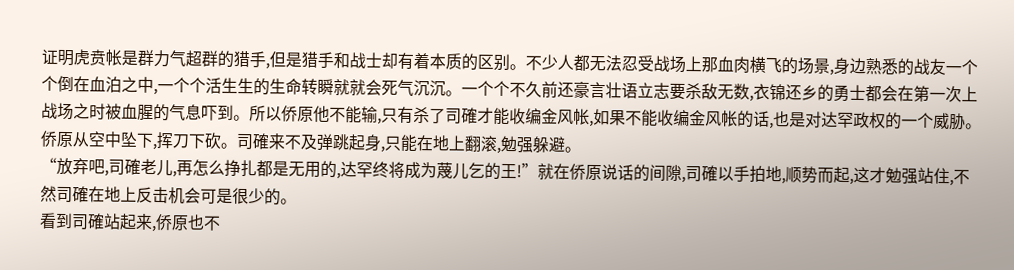证明虎贲帐是群力气超群的猎手,但是猎手和战士却有着本质的区别。不少人都无法忍受战场上那血肉横飞的场景,身边熟悉的战友一个个倒在血泊之中,一个个活生生的生命转瞬就就会死气沉沉。一个个不久前还豪言壮语立志要杀敌无数,衣锦还乡的勇士都会在第一次上战场之时被血腥的气息吓到。所以侨原他不能输,只有杀了司確才能收编金风帐,如果不能收编金风帐的话,也是对达罕政权的一个威胁。
侨原从空中坠下,挥刀下砍。司確来不及弹跳起身,只能在地上翻滚,勉强躲避。
“放弃吧,司確老儿,再怎么挣扎都是无用的,达罕终将成为蔑儿乞的王!”就在侨原说话的间隙,司確以手拍地,顺势而起,这才勉强站住,不然司確在地上反击机会可是很少的。
看到司確站起来,侨原也不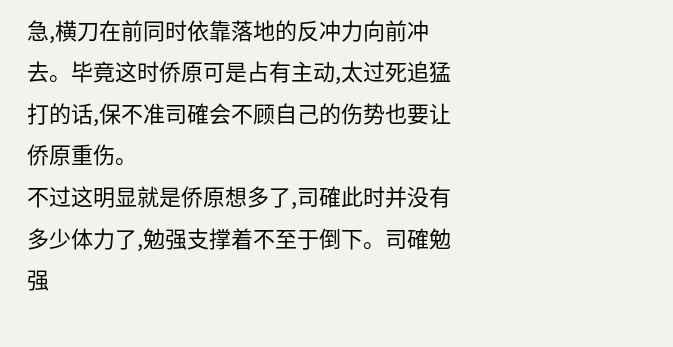急,横刀在前同时依靠落地的反冲力向前冲去。毕竟这时侨原可是占有主动,太过死追猛打的话,保不准司確会不顾自己的伤势也要让侨原重伤。
不过这明显就是侨原想多了,司確此时并没有多少体力了,勉强支撑着不至于倒下。司確勉强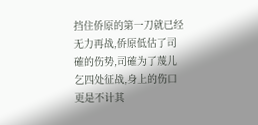挡住侨原的第一刀就已经无力再战,侨原低估了司確的伤势,司確为了蔑儿乞四处征战,身上的伤口更是不计其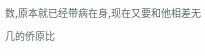数,原本就已经带病在身,现在又要和他相差无几的侨原比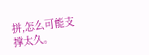拼,怎么可能支撑太久。